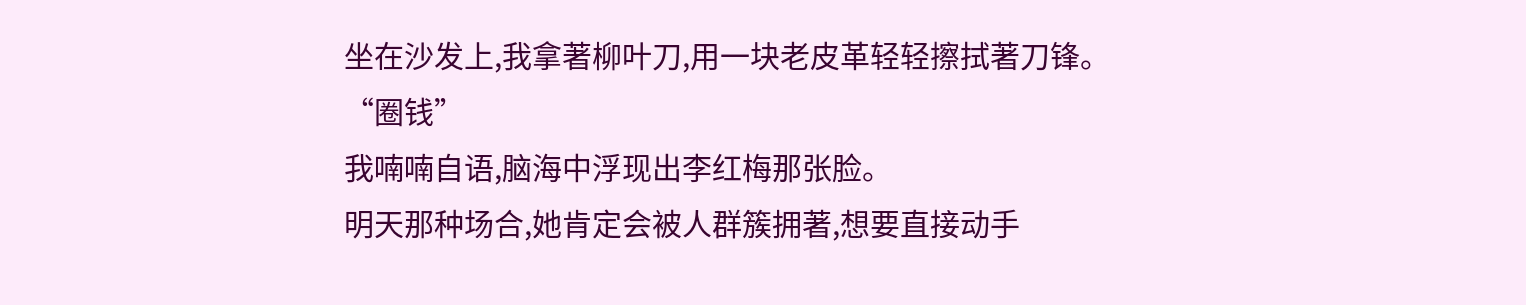坐在沙发上,我拿著柳叶刀,用一块老皮革轻轻擦拭著刀锋。
“圈钱”
我喃喃自语,脑海中浮现出李红梅那张脸。
明天那种场合,她肯定会被人群簇拥著,想要直接动手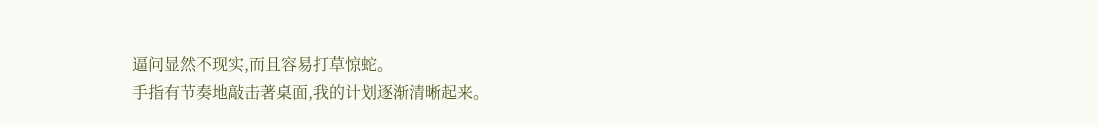逼问显然不现实,而且容易打草惊蛇。
手指有节奏地敲击著桌面,我的计划逐渐清晰起来。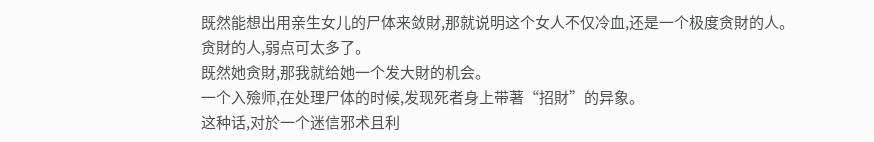既然能想出用亲生女儿的尸体来敛財,那就说明这个女人不仅冷血,还是一个极度贪財的人。
贪財的人,弱点可太多了。
既然她贪財,那我就给她一个发大財的机会。
一个入殮师,在处理尸体的时候,发现死者身上带著“招財”的异象。
这种话,对於一个迷信邪术且利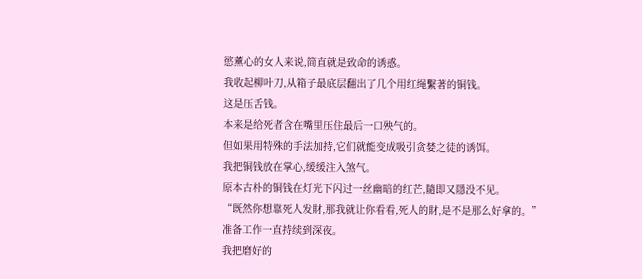慾薰心的女人来说,简直就是致命的诱惑。
我收起柳叶刀,从箱子最底层翻出了几个用红绳繫著的铜钱。
这是压舌钱。
本来是给死者含在嘴里压住最后一口殃气的。
但如果用特殊的手法加持,它们就能变成吸引贪婪之徒的诱饵。
我把铜钱放在掌心,缓缓注入煞气。
原本古朴的铜钱在灯光下闪过一丝幽暗的红芒,隨即又隱没不见。
“既然你想靠死人发財,那我就让你看看,死人的財,是不是那么好拿的。”
准备工作一直持续到深夜。
我把磨好的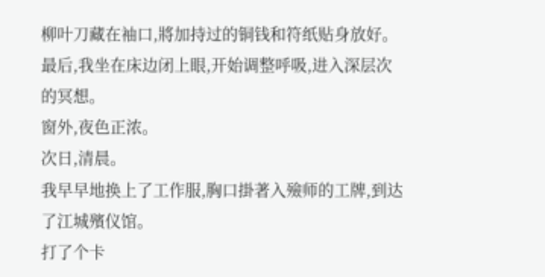柳叶刀藏在袖口,將加持过的铜钱和符纸贴身放好。
最后,我坐在床边闭上眼,开始调整呼吸,进入深层次的冥想。
窗外,夜色正浓。
次日,清晨。
我早早地换上了工作服,胸口掛著入殮师的工牌,到达了江城殯仪馆。
打了个卡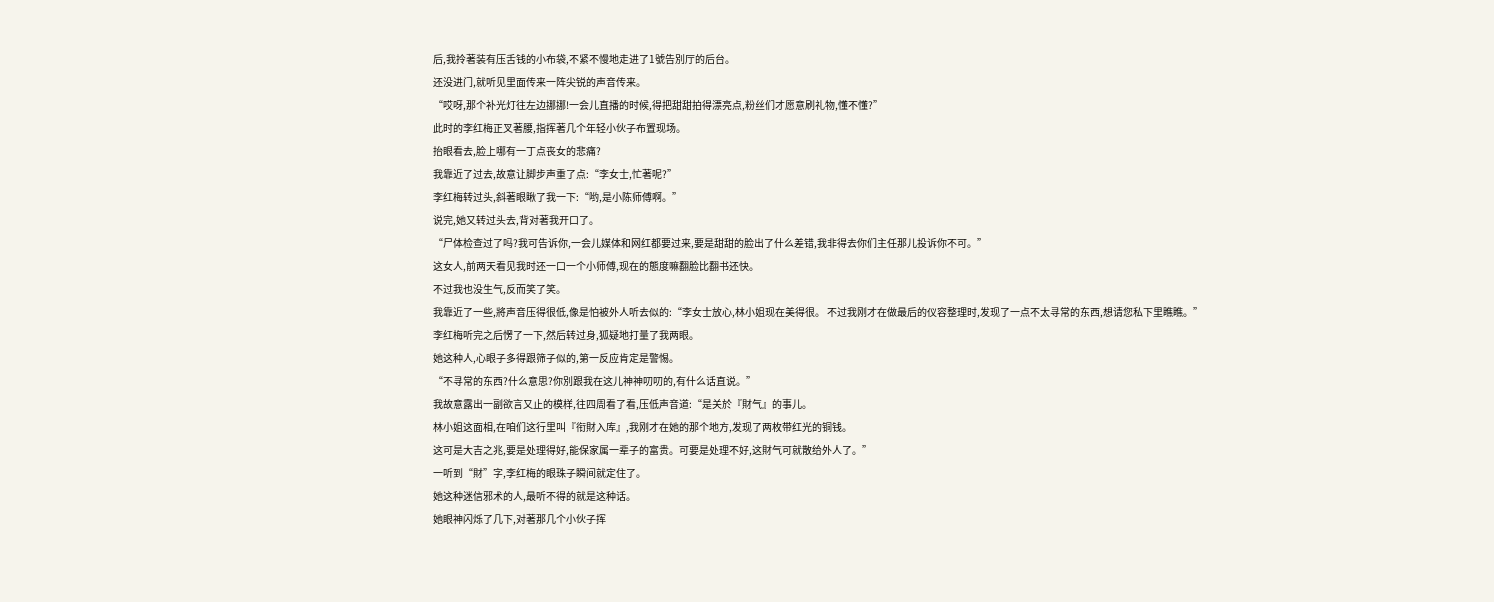后,我拎著装有压舌钱的小布袋,不紧不慢地走进了1號告別厅的后台。
还没进门,就听见里面传来一阵尖锐的声音传来。
“哎呀,那个补光灯往左边挪挪!一会儿直播的时候,得把甜甜拍得漂亮点,粉丝们才愿意刷礼物,懂不懂?”
此时的李红梅正叉著腰,指挥著几个年轻小伙子布置现场。
抬眼看去,脸上哪有一丁点丧女的悲痛?
我靠近了过去,故意让脚步声重了点:“李女士,忙著呢?”
李红梅转过头,斜著眼瞅了我一下:“哟,是小陈师傅啊。”
说完,她又转过头去,背对著我开口了。
“尸体检查过了吗?我可告诉你,一会儿媒体和网红都要过来,要是甜甜的脸出了什么差错,我非得去你们主任那儿投诉你不可。”
这女人,前两天看见我时还一口一个小师傅,现在的態度嘛翻脸比翻书还快。
不过我也没生气,反而笑了笑。
我靠近了一些,將声音压得很低,像是怕被外人听去似的:“李女士放心,林小姐现在美得很。 不过我刚才在做最后的仪容整理时,发现了一点不太寻常的东西,想请您私下里瞧瞧。”
李红梅听完之后愣了一下,然后转过身,狐疑地打量了我两眼。
她这种人,心眼子多得跟筛子似的,第一反应肯定是警惕。
“不寻常的东西?什么意思?你別跟我在这儿神神叨叨的,有什么话直说。”
我故意露出一副欲言又止的模样,往四周看了看,压低声音道:“是关於『財气』的事儿。
林小姐这面相,在咱们这行里叫『衔財入库』,我刚才在她的那个地方,发现了两枚带红光的铜钱。
这可是大吉之兆,要是处理得好,能保家属一辈子的富贵。可要是处理不好,这財气可就散给外人了。”
一听到“財”字,李红梅的眼珠子瞬间就定住了。
她这种迷信邪术的人,最听不得的就是这种话。
她眼神闪烁了几下,对著那几个小伙子挥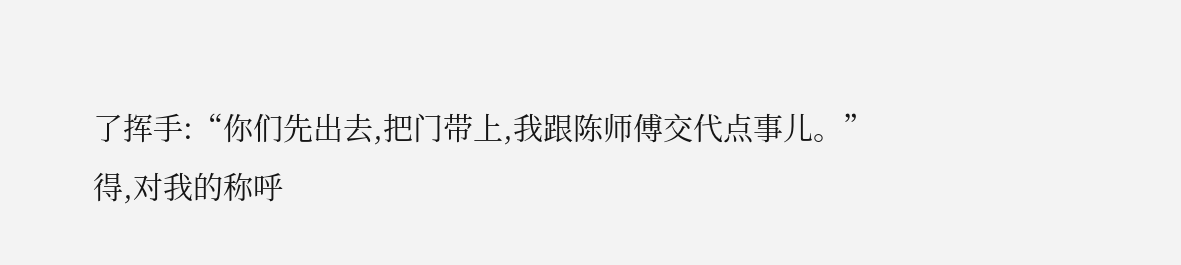了挥手:“你们先出去,把门带上,我跟陈师傅交代点事儿。”
得,对我的称呼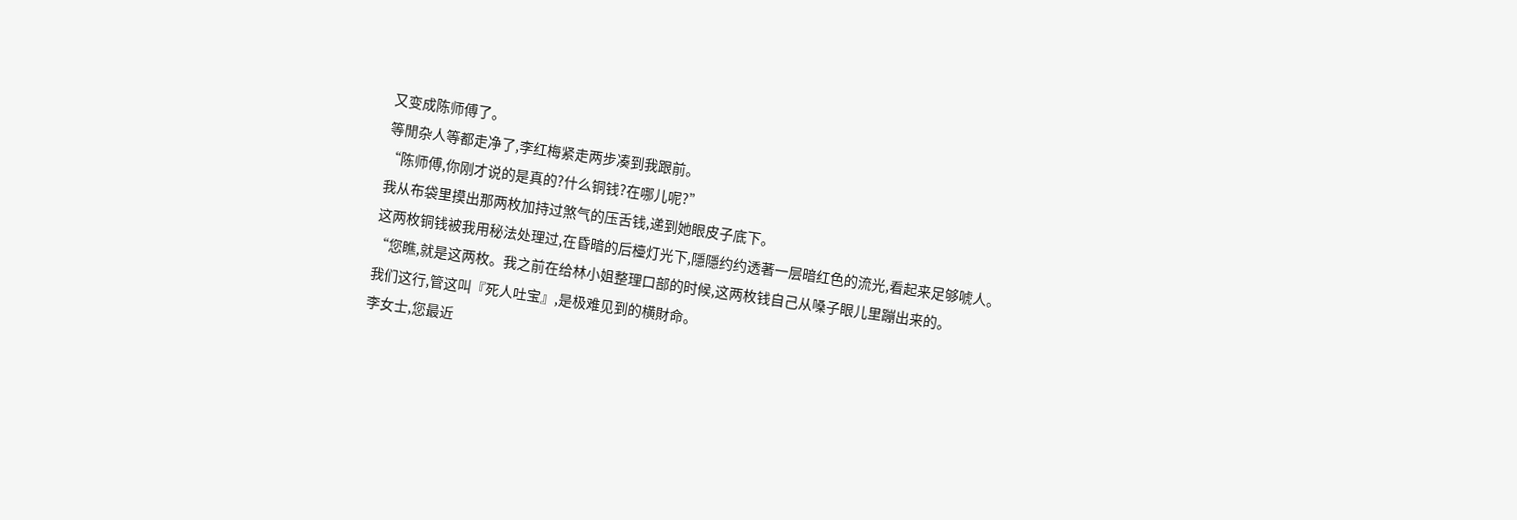又变成陈师傅了。
等閒杂人等都走净了,李红梅紧走两步凑到我跟前。
“陈师傅,你刚才说的是真的?什么铜钱?在哪儿呢?”
我从布袋里摸出那两枚加持过煞气的压舌钱,递到她眼皮子底下。
这两枚铜钱被我用秘法处理过,在昏暗的后檯灯光下,隱隱约约透著一层暗红色的流光,看起来足够唬人。
“您瞧,就是这两枚。我之前在给林小姐整理口部的时候,这两枚钱自己从嗓子眼儿里蹦出来的。
我们这行,管这叫『死人吐宝』,是极难见到的横財命。
李女士,您最近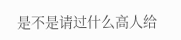是不是请过什么高人给